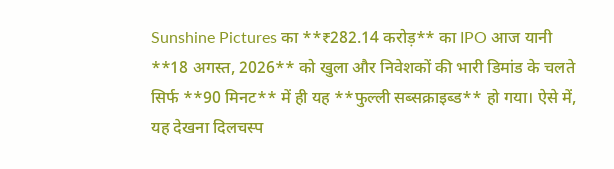Sunshine Pictures का **₹282.14 करोड़** का IPO आज यानी **18 अगस्त, 2026** को खुला और निवेशकों की भारी डिमांड के चलते सिर्फ **90 मिनट** में ही यह **फुल्ली सब्सक्राइब्ड** हो गया। ऐसे में, यह देखना दिलचस्प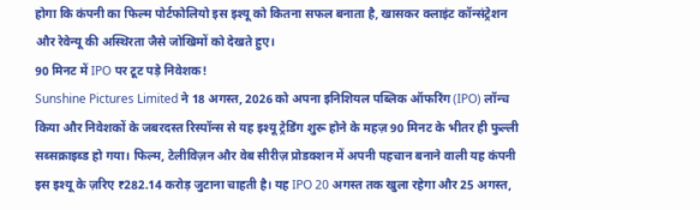होगा कि कंपनी का फिल्म पोर्टफोलियो इस इश्यू को कितना सफल बनाता है, खासकर क्लाइंट कॉन्संट्रेशन और रेवेन्यू की अस्थिरता जैसे जोखिमों को देखते हुए।
90 मिनट में IPO पर टूट पड़े निवेशक!
Sunshine Pictures Limited ने 18 अगस्त, 2026 को अपना इनिशियल पब्लिक ऑफरिंग (IPO) लॉन्च किया और निवेशकों के जबरदस्त रिस्पॉन्स से यह इश्यू ट्रेडिंग शुरू होने के महज़ 90 मिनट के भीतर ही फुल्ली सब्सक्राइब्ड हो गया। फिल्म, टेलीविज़न और वेब सीरीज़ प्रोडक्शन में अपनी पहचान बनाने वाली यह कंपनी इस इश्यू के ज़रिए ₹282.14 करोड़ जुटाना चाहती है। यह IPO 20 अगस्त तक खुला रहेगा और 25 अगस्त,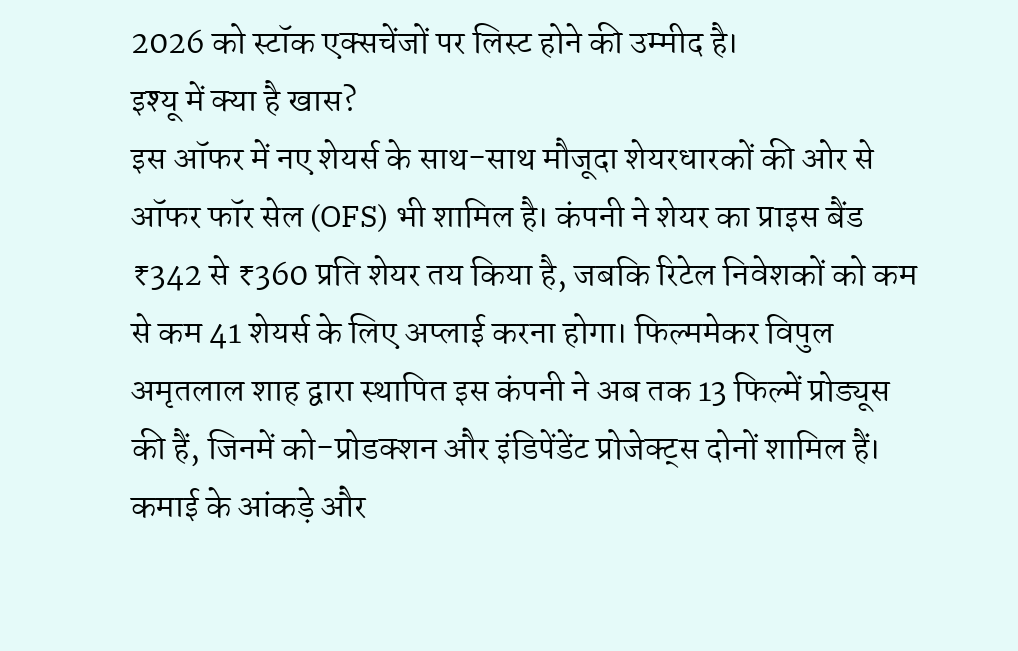2026 को स्टॉक एक्सचेंजों पर लिस्ट होने की उम्मीद है।
इश्यू में क्या है खास?
इस ऑफर में नए शेयर्स के साथ-साथ मौजूदा शेयरधारकों की ओर से ऑफर फॉर सेल (OFS) भी शामिल है। कंपनी ने शेयर का प्राइस बैंड ₹342 से ₹360 प्रति शेयर तय किया है, जबकि रिटेल निवेशकों को कम से कम 41 शेयर्स के लिए अप्लाई करना होगा। फिल्ममेकर विपुल अमृतलाल शाह द्वारा स्थापित इस कंपनी ने अब तक 13 फिल्में प्रोड्यूस की हैं, जिनमें को-प्रोडक्शन और इंडिपेंडेंट प्रोजेक्ट्स दोनों शामिल हैं।
कमाई के आंकड़े और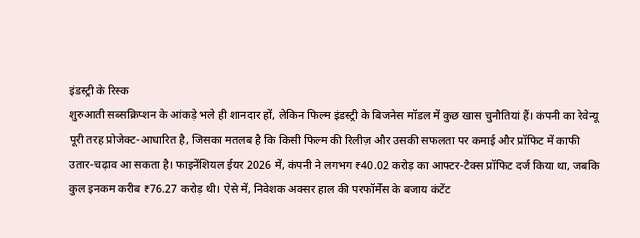इंडस्ट्री के रिस्क
शुरुआती सब्सक्रिप्शन के आंकड़े भले ही शानदार हों, लेकिन फिल्म इंडस्ट्री के बिजनेस मॉडल में कुछ खास चुनौतियां हैं। कंपनी का रेवेन्यू पूरी तरह प्रोजेक्ट-आधारित है, जिसका मतलब है कि किसी फिल्म की रिलीज़ और उसकी सफलता पर कमाई और प्रॉफिट में काफी उतार-चढ़ाव आ सकता है। फाइनेंशियल ईयर 2026 में, कंपनी ने लगभग ₹40.02 करोड़ का आफ्टर-टैक्स प्रॉफिट दर्ज किया था, जबकि कुल इनकम करीब ₹76.27 करोड़ थी। ऐसे में, निवेशक अक्सर हाल की परफॉर्मेंस के बजाय कंटेंट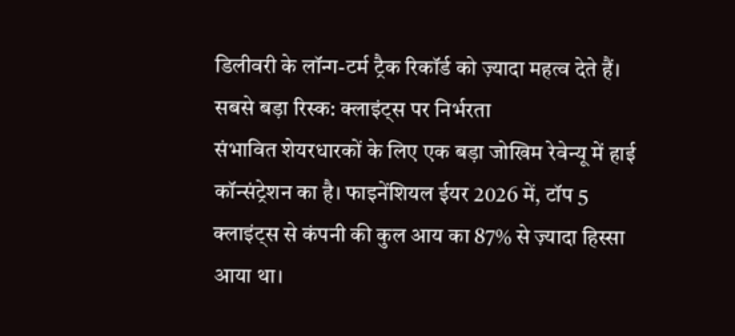डिलीवरी के लॉन्ग-टर्म ट्रैक रिकॉर्ड को ज़्यादा महत्व देते हैं।
सबसे बड़ा रिस्क: क्लाइंट्स पर निर्भरता
संभावित शेयरधारकों के लिए एक बड़ा जोखिम रेवेन्यू में हाई कॉन्संट्रेशन का है। फाइनेंशियल ईयर 2026 में, टॉप 5 क्लाइंट्स से कंपनी की कुल आय का 87% से ज़्यादा हिस्सा आया था।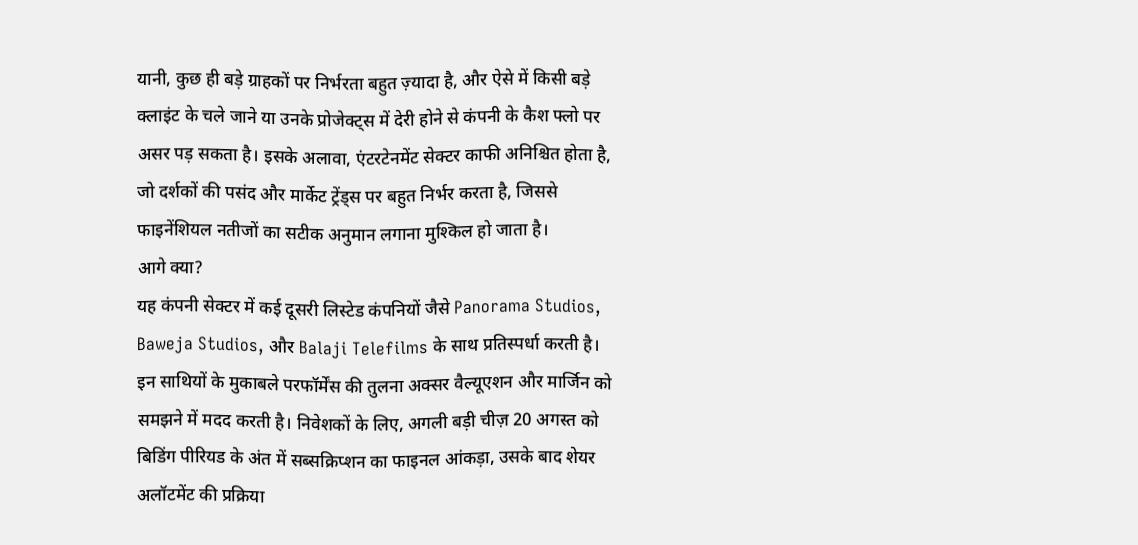यानी, कुछ ही बड़े ग्राहकों पर निर्भरता बहुत ज़्यादा है, और ऐसे में किसी बड़े क्लाइंट के चले जाने या उनके प्रोजेक्ट्स में देरी होने से कंपनी के कैश फ्लो पर असर पड़ सकता है। इसके अलावा, एंटरटेनमेंट सेक्टर काफी अनिश्चित होता है, जो दर्शकों की पसंद और मार्केट ट्रेंड्स पर बहुत निर्भर करता है, जिससे फाइनेंशियल नतीजों का सटीक अनुमान लगाना मुश्किल हो जाता है।
आगे क्या?
यह कंपनी सेक्टर में कई दूसरी लिस्टेड कंपनियों जैसे Panorama Studios, Baweja Studios, और Balaji Telefilms के साथ प्रतिस्पर्धा करती है। इन साथियों के मुकाबले परफॉर्मेंस की तुलना अक्सर वैल्यूएशन और मार्जिन को समझने में मदद करती है। निवेशकों के लिए, अगली बड़ी चीज़ 20 अगस्त को बिडिंग पीरियड के अंत में सब्सक्रिप्शन का फाइनल आंकड़ा, उसके बाद शेयर अलॉटमेंट की प्रक्रिया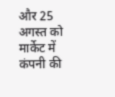और 25 अगस्त को मार्केट में कंपनी की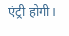एंट्री होगी।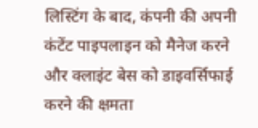लिस्टिंग के बाद, कंपनी की अपनी कंटेंट पाइपलाइन को मैनेज करने और क्लाइंट बेस को डाइवर्सिफाई करने की क्षमता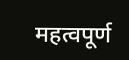महत्वपूर्ण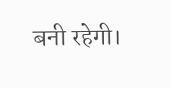बनी रहेगी।